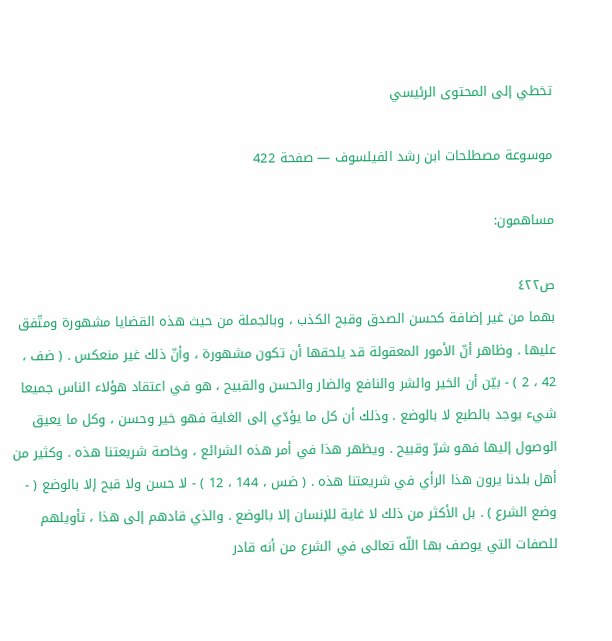تخطي إلى المحتوى الرئيسي

موسوعة مصطلحات ابن رشد الفيلسوف — صفحة 422

مساهمون:

ص٤٢٢
بهما من غير إضافة كحسن الصدق وقبح الكذب ، وبالجملة من حيث هذه القضايا مشهورة ومتّفق عليها . وظاهر أنّ الأمور المعقولة قد يلحقها أن تكون مشهورة ، وأنّ ذلك غير منعكس . ( ضف ، 42 ، 2 ) - بيّن أن الخير والشر والنافع والضار والحسن والقبيح ، هو في اعتقاد هؤلاء الناس جميعا شيء يوجد بالطبع لا بالوضع . وذلك أن كل ما يؤدّي إلى الغاية فهو خير وحسن ، وكل ما يعيق الوصول إليها فهو شرّ وقبيح . ويظهر هذا في أمر هذه الشرائع ، وخاصة شريعتنا هذه . وكثير من أهل بلدنا يرون هذا الرأي في شريعتنا هذه . ( ضس ، 144 ، 12 ) - لا حسن ولا قبح إلا بالوضع ( - وضع الشرع ) . بل الأكثر من ذلك لا غاية للإنسان إلا بالوضع . والذي قادهم إلى هذا ، تأويلهم للصفات التي يوصف بها اللّه تعالى في الشرع من أنه قادر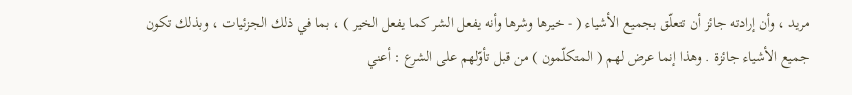مريد ، وأن إرادته جائز أن تتعلّق بجميع الأشياء ( - خيرها وشرها وأنه يفعل الشر كما يفعل الخير ) ، بما في ذلك الجزئيات ، وبذلك تكون جميع الأشياء جائزة . وهذا إنما عرض لهم ( المتكلّمون ) من قبل تأوّلهم على الشرع : أعني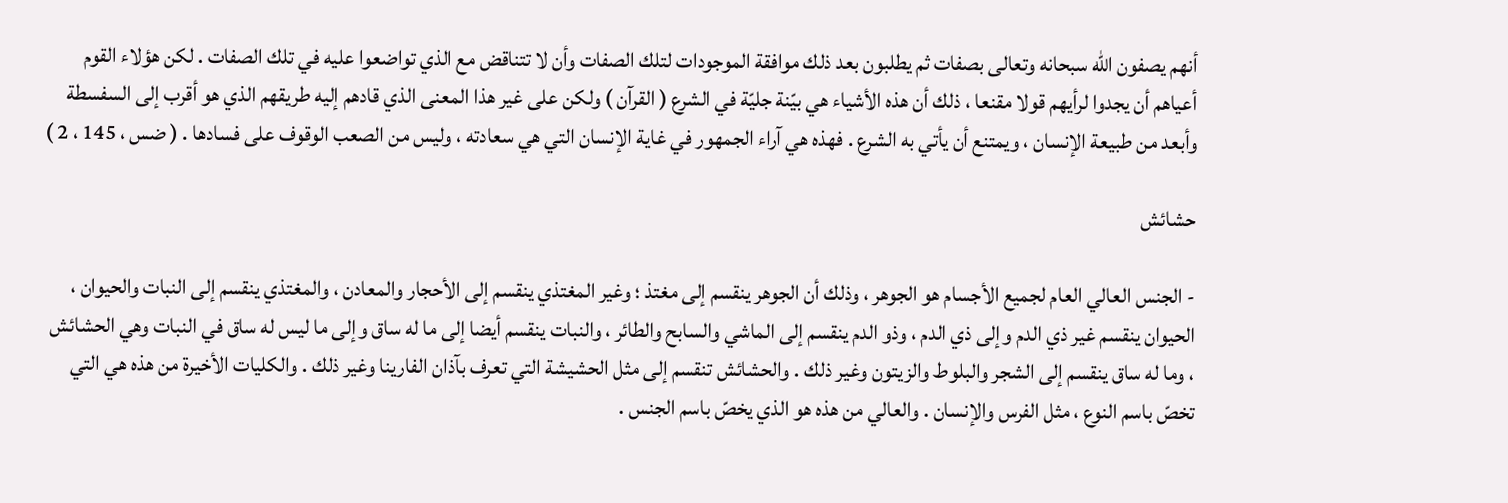أنهم يصفون اللّه سبحانه وتعالى بصفات ثم يطلبون بعد ذلك موافقة الموجودات لتلك الصفات وأن لا تتناقض مع الذي تواضعوا عليه في تلك الصفات . لكن هؤلاء القوم أعياهم أن يجدوا لرأيهم قولا مقنعا ، ذلك أن هذه الأشياء هي بيّنة جليّة في الشرع ( القرآن ) ولكن على غير هذا المعنى الذي قادهم إليه طريقهم الذي هو أقرب إلى السفسطة وأبعد من طبيعة الإنسان ، ويمتنع أن يأتي به الشرع . فهذه هي آراء الجمهور في غاية الإنسان التي هي سعادته ، وليس من الصعب الوقوف على فسادها . ( ضس ، 145 ، 2 )

حشائش

- الجنس العالي العام لجميع الأجسام هو الجوهر ، وذلك أن الجوهر ينقسم إلى مغتذ ؛ وغير المغتذي ينقسم إلى الأحجار والمعادن ، والمغتذي ينقسم إلى النبات والحيوان ، الحيوان ينقسم غير ذي الدم وإلى ذي الدم ، وذو الدم ينقسم إلى الماشي والسابح والطائر ، والنبات ينقسم أيضا إلى ما له ساق وإلى ما ليس له ساق في النبات وهي الحشائش ، وما له ساق ينقسم إلى الشجر والبلوط والزيتون وغير ذلك . والحشائش تنقسم إلى مثل الحشيشة التي تعرف بآذان الفارينا وغير ذلك . والكليات الأخيرة من هذه هي التي تخصّ باسم النوع ، مثل الفرس والإنسان . والعالي من هذه هو الذي يخصّ باسم الجنس .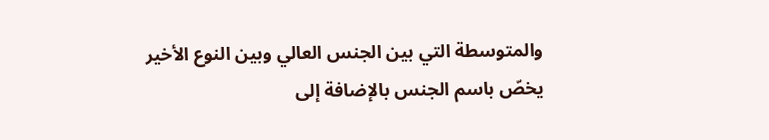والمتوسطة التي بين الجنس العالي وبين النوع الأخير يخصّ باسم الجنس بالإضافة إلى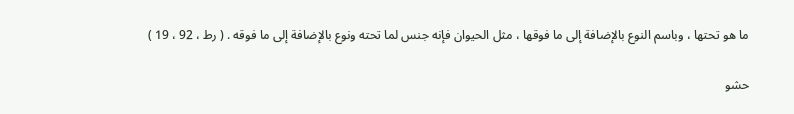ما هو تحتها ، وباسم النوع بالإضافة إلى ما فوقها ، مثل الحيوان فإنه جنس لما تحته ونوع بالإضافة إلى ما فوقه . ( رط ، 92 ، 19 )

حشو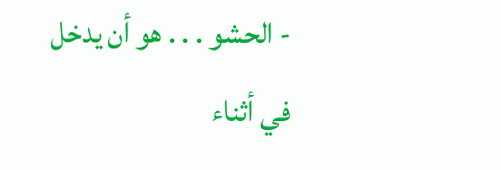- الحشو . . . هو أن يدخل في أثناء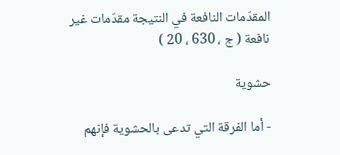المقدّمات النافعة في النتيجة مقدّمات غير نافعة ( ج ، 630 ، 20 )

حشوية

- أما الفرقة التي تدعى بالحشوية فإنهم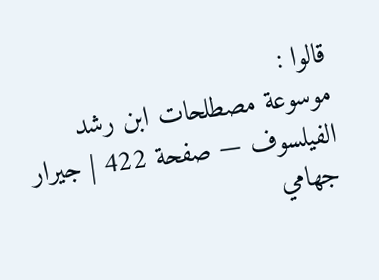قالوا :
موسوعة مصطلحات ابن رشد الفيلسوف — صفحة 422 | جيرار جهامي